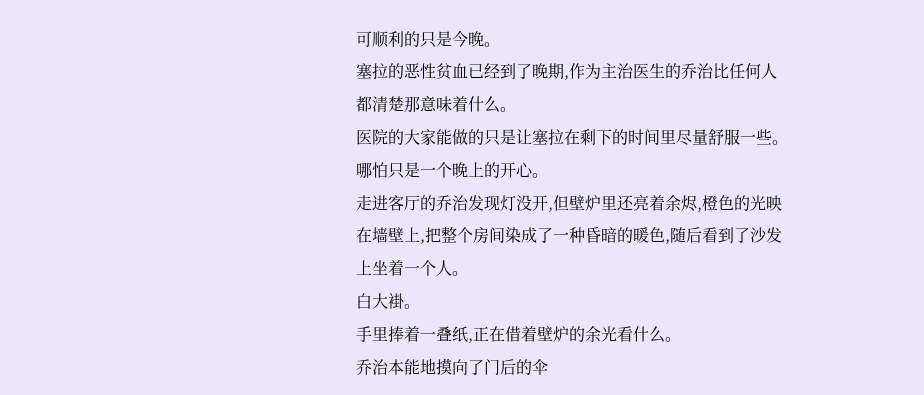可顺利的只是今晚。
塞拉的恶性贫血已经到了晚期,作为主治医生的乔治比任何人都清楚那意味着什么。
医院的大家能做的只是让塞拉在剩下的时间里尽量舒服一些。
哪怕只是一个晚上的开心。
走进客厅的乔治发现灯没开,但壁炉里还亮着余烬,橙色的光映在墙壁上,把整个房间染成了一种昏暗的暖色,随后看到了沙发 上坐着一个人。
白大褂。
手里捧着一叠纸,正在借着壁炉的余光看什么。
乔治本能地摸向了门后的伞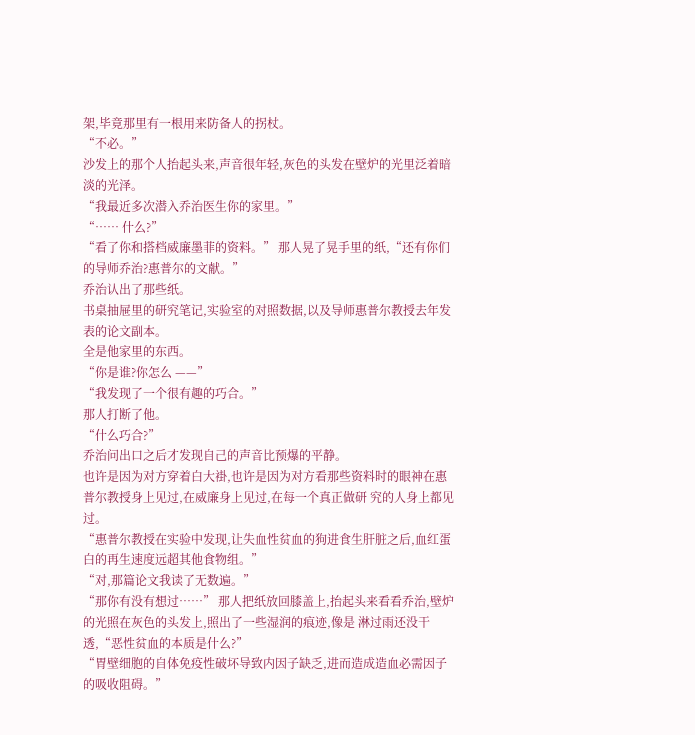架,毕竟那里有一根用来防备人的拐杖。
“不必。”
沙发上的那个人抬起头来,声音很年轻,灰色的头发在壁炉的光里泛着暗淡的光泽。
“我最近多次潜入乔治医生你的家里。”
“…… 什么?”
“看了你和搭档威廉墨菲的资料。” 那人晃了晃手里的纸,“还有你们的导师乔治?惠普尔的文献。”
乔治认出了那些纸。
书桌抽屉里的研究笔记,实验室的对照数据,以及导师惠普尔教授去年发表的论文副本。
全是他家里的东西。
“你是谁?你怎么 ——”
“我发现了一个很有趣的巧合。”
那人打断了他。
“什么巧合?”
乔治问出口之后才发现自己的声音比预爆的平静。
也许是因为对方穿着白大褂,也许是因为对方看那些资料时的眼神在惠普尔教授身上见过,在威廉身上见过,在每一个真正做研 究的人身上都见过。
“惠普尔教授在实验中发现,让失血性贫血的狗进食生肝脏之后,血红蛋白的再生速度远超其他食物组。”
“对,那篇论文我读了无数遍。”
“那你有没有想过……” 那人把纸放回膝盖上,抬起头来看看乔治,壁炉的光照在灰色的头发上,照出了一些湿润的痕迹,像是 淋过雨还没干透,“恶性贫血的本质是什么?”
“胃壁细胞的自体免疫性破坏导致内因子缺乏,进而造成造血必需因子的吸收阻碍。”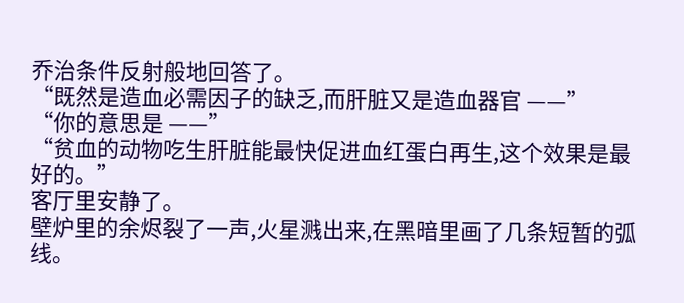乔治条件反射般地回答了。
“既然是造血必需因子的缺乏,而肝脏又是造血器官 ——”
“你的意思是 ——”
“贫血的动物吃生肝脏能最快促进血红蛋白再生,这个效果是最好的。”
客厅里安静了。
壁炉里的余烬裂了一声,火星溅出来,在黑暗里画了几条短暂的弧线。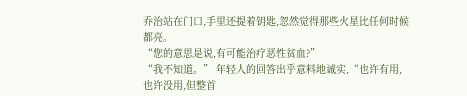乔治站在门口,手里还提着钥匙,忽然觉得那些火星比任何时候都亮。
“您的意思是说,有可能治疗恶性贫血?”
“我不知道。” 年轻人的回答出乎意料地诚实,“也许有用,也许没用,但整首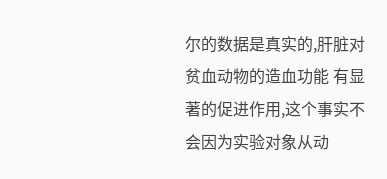尔的数据是真实的,肝脏对贫血动物的造血功能 有显著的促进作用,这个事实不会因为实验对象从动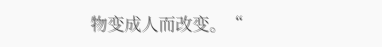物变成人而改变。“